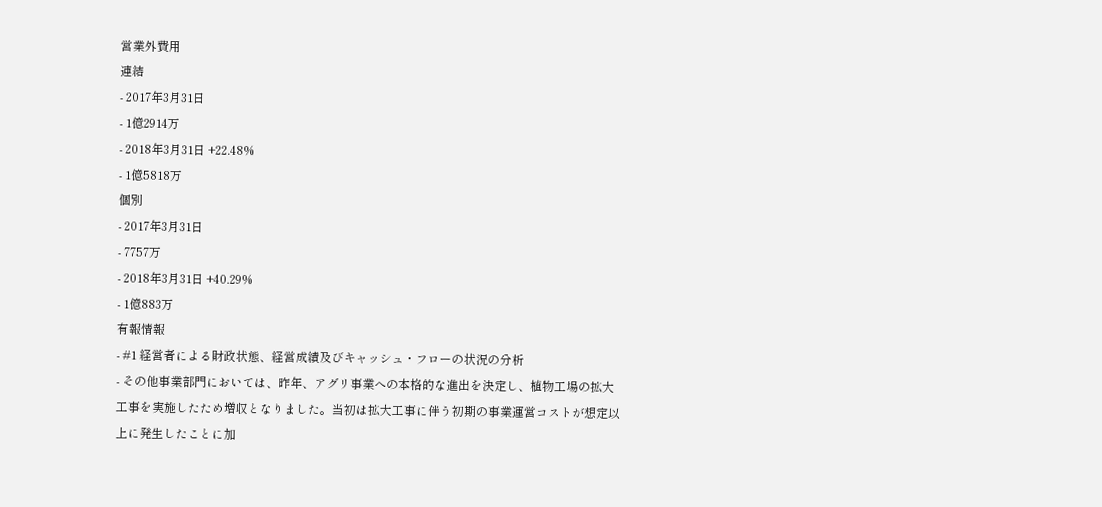営業外費用
連結
- 2017年3月31日
- 1億2914万
- 2018年3月31日 +22.48%
- 1億5818万
個別
- 2017年3月31日
- 7757万
- 2018年3月31日 +40.29%
- 1億883万
有報情報
- #1 経営者による財政状態、経営成績及びキャッシュ・フローの状況の分析
- その他事業部門においては、昨年、アグリ事業への本格的な進出を決定し、植物工場の拡大工事を実施したため増収となりました。当初は拡大工事に伴う初期の事業運営コストが想定以上に発生したことに加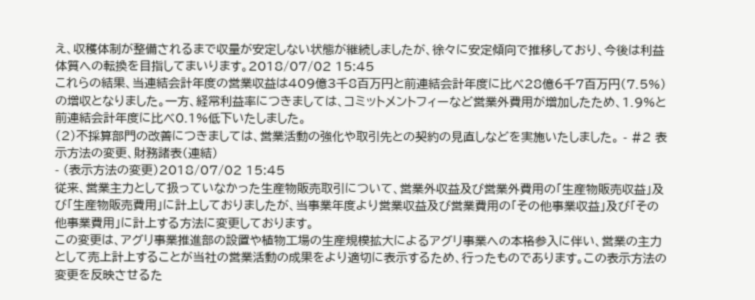え、収穫体制が整備されるまで収量が安定しない状態が継続しましたが、徐々に安定傾向で推移しており、今後は利益体質への転換を目指してまいります。2018/07/02 15:45
これらの結果、当連結会計年度の営業収益は409億3千8百万円と前連結会計年度に比べ28億6千7百万円(7.5%)の増収となりました。一方、経常利益率につきましては、コミットメントフィーなど営業外費用が増加したため、1.9%と前連結会計年度に比べ0.1%低下いたしました。
(2)不採算部門の改善につきましては、営業活動の強化や取引先との契約の見直しなどを実施いたしました。 - #2 表示方法の変更、財務諸表(連結)
- (表示方法の変更)2018/07/02 15:45
従来、営業主力として扱っていなかった生産物販売取引について、営業外収益及び営業外費用の「生産物販売収益」及び「生産物販売費用」に計上しておりましたが、当事業年度より営業収益及び営業費用の「その他事業収益」及び「その他事業費用」に計上する方法に変更しております。
この変更は、アグリ事業推進部の設置や植物工場の生産規模拡大によるアグリ事業への本格参入に伴い、営業の主力として売上計上することが当社の営業活動の成果をより適切に表示するため、行ったものであります。この表示方法の変更を反映させるた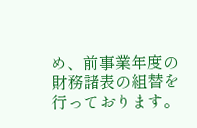め、前事業年度の財務諸表の組替を行っております。